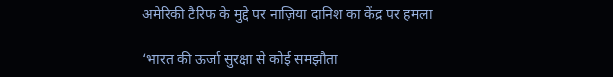अमेरिकी टैरिफ के मुद्दे पर नाज़िया दानिश का केंद्र पर हमला

‘भारत की ऊर्जा सुरक्षा से कोई समझौता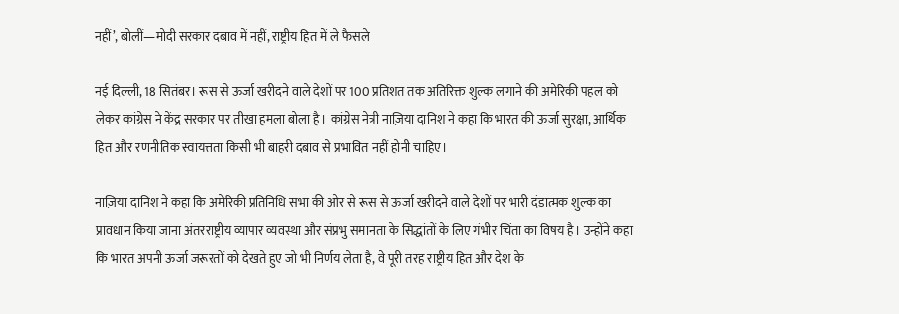नहीं’, बोलीं—मोदी सरकार दबाव में नहीं, राष्ट्रीय हित में ले फैसले

नई दिल्ली, 18 सितंबर। रूस से ऊर्जा खरीदने वाले देशों पर 100 प्रतिशत तक अतिरिक्त शुल्क लगाने की अमेरिकी पहल को लेकर कांग्रेस ने केंद्र सरकार पर तीखा हमला बोला है। कांग्रेस नेत्री नाज़िया दानिश ने कहा कि भारत की ऊर्जा सुरक्षा, आर्थिक हित और रणनीतिक स्वायत्तता किसी भी बाहरी दबाव से प्रभावित नहीं होनी चाहिए।

नाज़िया दानिश ने कहा कि अमेरिकी प्रतिनिधि सभा की ओर से रूस से ऊर्जा खरीदने वाले देशों पर भारी दंडात्मक शुल्क का प्रावधान किया जाना अंतरराष्ट्रीय व्यापार व्यवस्था और संप्रभु समानता के सिद्धांतों के लिए गंभीर चिंता का विषय है। उन्होंने कहा कि भारत अपनी ऊर्जा जरूरतों को देखते हुए जो भी निर्णय लेता है, वे पूरी तरह राष्ट्रीय हित और देश के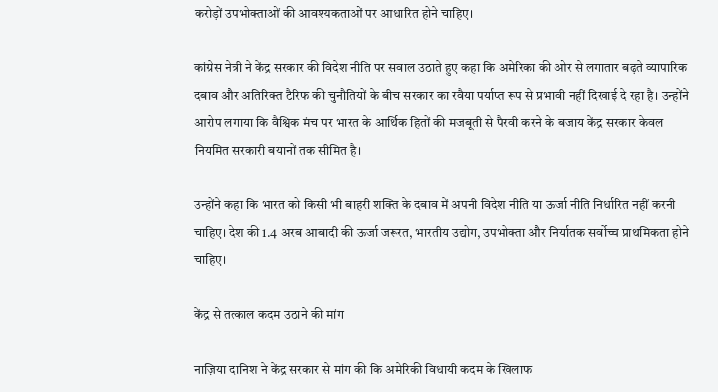करोड़ों उपभोक्ताओं की आवश्यकताओं पर आधारित होने चाहिए।

कांग्रेस नेत्री ने केंद्र सरकार की विदेश नीति पर सवाल उठाते हुए कहा कि अमेरिका की ओर से लगातार बढ़ते व्यापारिक दबाव और अतिरिक्त टैरिफ की चुनौतियों के बीच सरकार का रवैया पर्याप्त रूप से प्रभावी नहीं दिखाई दे रहा है। उन्होंने आरोप लगाया कि वैश्विक मंच पर भारत के आर्थिक हितों की मजबूती से पैरवी करने के बजाय केंद्र सरकार केवल नियमित सरकारी बयानों तक सीमित है।

उन्होंने कहा कि भारत को किसी भी बाहरी शक्ति के दबाव में अपनी विदेश नीति या ऊर्जा नीति निर्धारित नहीं करनी चाहिए। देश की 1.4 अरब आबादी की ऊर्जा जरूरत, भारतीय उद्योग, उपभोक्ता और निर्यातक सर्वोच्च प्राथमिकता होने चाहिए।

केंद्र से तत्काल कदम उठाने की मांग

नाज़िया दानिश ने केंद्र सरकार से मांग की कि अमेरिकी विधायी कदम के खिलाफ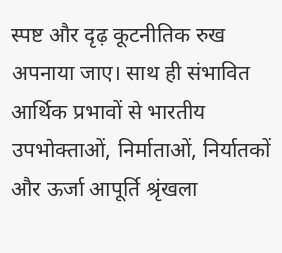स्पष्ट और दृढ़ कूटनीतिक रुख अपनाया जाए। साथ ही संभावित आर्थिक प्रभावों से भारतीय उपभोक्ताओं, निर्माताओं, निर्यातकों और ऊर्जा आपूर्ति श्रृंखला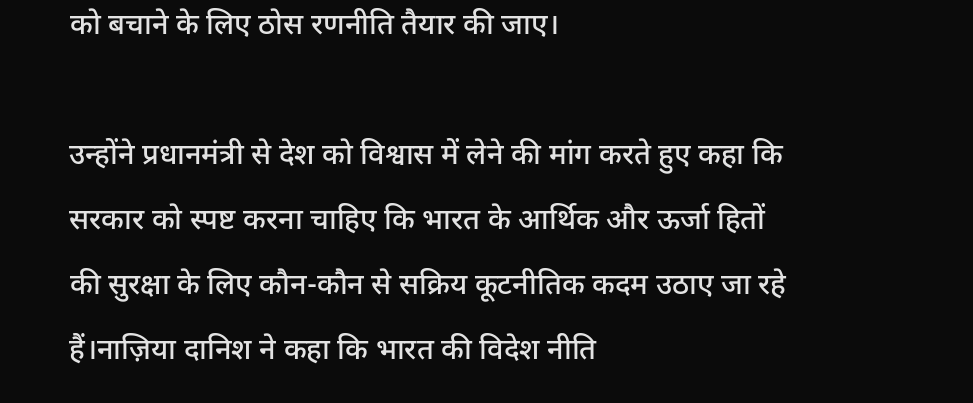को बचाने के लिए ठोस रणनीति तैयार की जाए।

उन्होंने प्रधानमंत्री से देश को विश्वास में लेने की मांग करते हुए कहा कि सरकार को स्पष्ट करना चाहिए कि भारत के आर्थिक और ऊर्जा हितों की सुरक्षा के लिए कौन-कौन से सक्रिय कूटनीतिक कदम उठाए जा रहे हैं।नाज़िया दानिश ने कहा कि भारत की विदेश नीति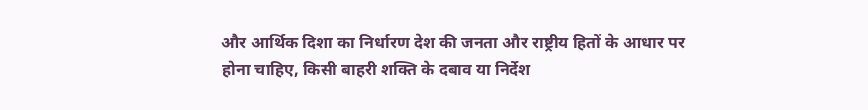और आर्थिक दिशा का निर्धारण देश की जनता और राष्ट्रीय हितों के आधार पर होना चाहिए, किसी बाहरी शक्ति के दबाव या निर्देश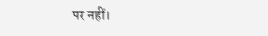पर नहीं।